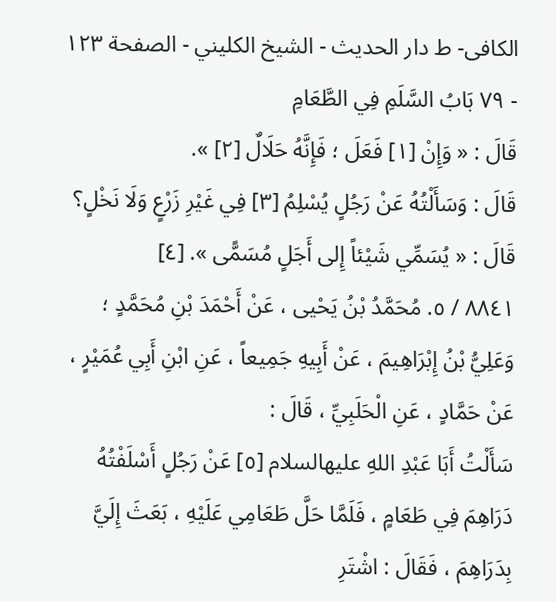الکافی- ط دار الحدیث - الشيخ الكليني - الصفحة ١٢٣ - ٧٩ بَابُ السَّلَمِ فِي الطَّعَامِ
قَالَ : « وَإِنْ [١] فَعَلَ ؛ فَإِنَّهُ حَلَالٌ [٢] ».
قَالَ : وَسَأَلْتُهُ عَنْ رَجُلٍ يُسْلِمُ [٣] فِي غَيْرِ زَرْعٍ وَلَا نَخْلٍ؟
قَالَ : « يُسَمِّي شَيْئاً إِلى أَجَلٍ مُسَمًّى ». [٤]
٨٨٤١ / ٥. مُحَمَّدُ بْنُ يَحْيى ، عَنْ أَحْمَدَ بْنِ مُحَمَّدٍ ؛ وَعَلِيُّ بْنُ إِبْرَاهِيمَ ، عَنْ أَبِيهِ جَمِيعاً ، عَنِ ابْنِ أَبِي عُمَيْرٍ ، عَنْ حَمَّادٍ ، عَنِ الْحَلَبِيِّ ، قَالَ :
سَأَلْتُ أَبَا عَبْدِ اللهِ عليهالسلام [٥] عَنْ رَجُلٍ أَسْلَفْتُهُ دَرَاهِمَ فِي طَعَامٍ ، فَلَمَّا حَلَّ طَعَامِي عَلَيْهِ ، بَعَثَ إِلَيَّ بِدَرَاهِمَ ، فَقَالَ : اشْتَرِ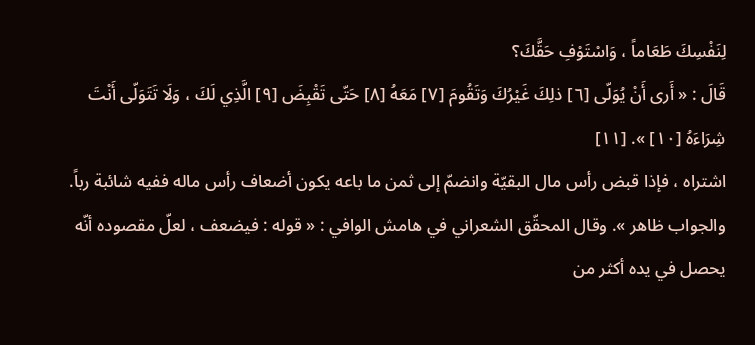لِنَفْسِكَ طَعَاماً ، وَاسْتَوْفِ حَقَّكَ؟
قَالَ : « أَرى أَنْ يُوَلّى [٦] ذلِكَ غَيْرُكَ وَتَقُومَ [٧] مَعَهُ [٨] حَتّى تَقْبِضَ [٩] الَّذِي لَكَ ، وَلَا تَتَوَلّى أَنْتَ شِرَاءَهُ [١٠] ». [١١]
اشتراه ، فإذا قبض رأس مال البقيّة وانضمّ إلى ثمن ما باعه يكون أضعاف رأس ماله ففيه شائبة رباً. والجواب ظاهر ». وقال المحقّق الشعراني في هامش الوافي : « قوله : فيضعف ، لعلّ مقصوده أنّه يحصل في يده أكثر من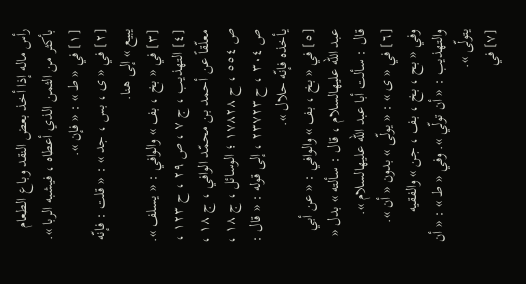رأس ماله إذا أخذ بعض النقد وباع الطعام بأكثر من الثمن الذي أعطاه ، فيشبه الربا ».
[١] في « ط » : « فإن ».
[٢] في « ى ، بس ، جد » : « قلت : فإنّه يبيع » إلى هنا.
[٣] في « بخ ، بف » والوافي : « يسلف ».
[٤] التهذيب ، ج ٧ ، ص ٢٩ ، ح ١٢٣ ، معلّقاً عن أحمد بن محمّد الوافي ، ج ١٨ ، ص ٥٥٤ ، ح ١٧٨٢٨ ؛ الوسائل ، ج ١٨ ، ص ٣٠٤ ، ح ٢٣٧٢٣ ، إلى قوله : « قال : يأخذه فإنّه حلال ».
[٥] في « بخ ، بف » والوافي : « عن أبي عبد الله عليهالسلام ، قال : سألته » بدل « قال : سألت أبا عبد الله عليهالسلام ».
[٦] في « ى » : « يولّى » بدون « أن ». وفي « بح ، بخ ، بف ، جن » والفقيه والتهذيب : « أن تولّي ». وفي « ط » : « أن يتولّى ».
[٧] في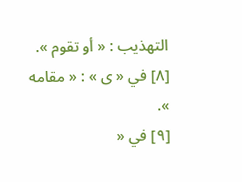التهذيب : « أو تقوم ».
[٨] في « ى » : « مقامه ».
[٩] في «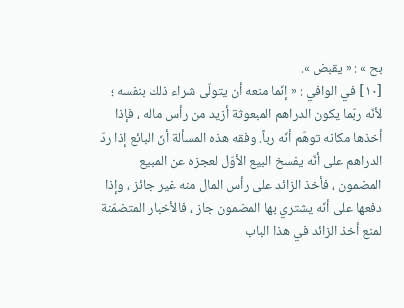بح » : « يقبض ».
[١٠] في الوافي : « إنّما منعه أن يتولّى شراء ذلك بنفسه ؛ لأنّه ربّما يكون الدراهم المبعوثة أزيد من رأس ماله ، فإذا أخذها مكانه توهّم أنّه رباً. وفقه هذه المسألة أنّ البائع إذا ردّ الدراهم على أنّه يفسخ البيع الأوّل لعجزه عن المبيع المضمون ، فأخذ الزائد على رأس المال منه غير جائز ، وإذا دفعها على أنّه يشتري بها المضمون جاز ، فالأخبار المتضمّنة لمنع أخذ الزائد في هذا الباب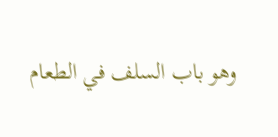وهو باب السلف في الطعام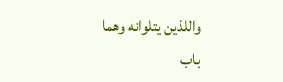واللذين يتلوانه وهما باب